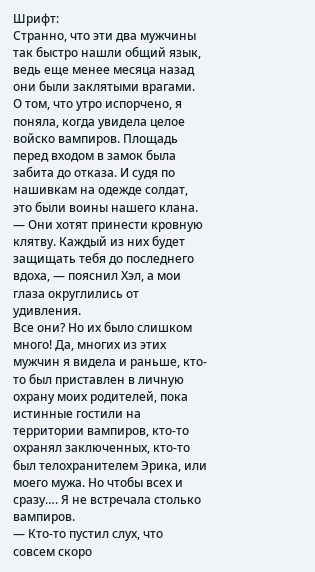Шрифт:
Странно, что эти два мужчины так быстро нашли общий язык, ведь еще менее месяца назад они были заклятыми врагами.
О том, что утро испорчено, я поняла, когда увидела целое войско вампиров. Площадь перед входом в замок была забита до отказа. И судя по нашивкам на одежде солдат, это были воины нашего клана.
— Они хотят принести кровную клятву. Каждый из них будет защищать тебя до последнего вдоха, — пояснил Хэл, а мои глаза округлились от удивления.
Все они? Но их было слишком много! Да, многих из этих мужчин я видела и раньше, кто-то был приставлен в личную охрану моих родителей, пока истинные гостили на территории вампиров, кто-то охранял заключенных, кто-то был телохранителем Эрика, или моего мужа. Но чтобы всех и сразу…. Я не встречала столько вампиров.
— Кто-то пустил слух, что совсем скоро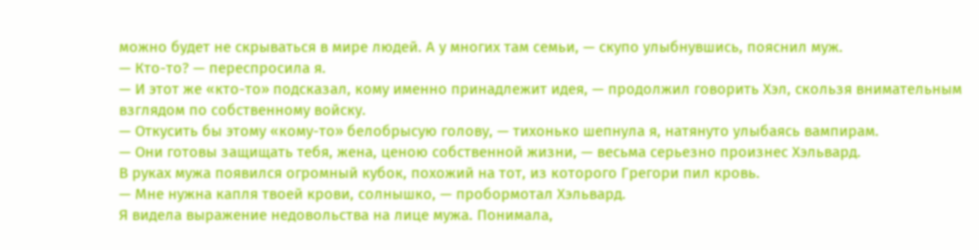можно будет не скрываться в мире людей. А у многих там семьи, — скупо улыбнувшись, пояснил муж.
— Кто-то? — переспросила я.
— И этот же «кто-то» подсказал, кому именно принадлежит идея, — продолжил говорить Хэл, скользя внимательным взглядом по собственному войску.
— Откусить бы этому «кому-то» белобрысую голову, — тихонько шепнула я, натянуто улыбаясь вампирам.
— Они готовы защищать тебя, жена, ценою собственной жизни, — весьма серьезно произнес Хэльвард.
В руках мужа появился огромный кубок, похожий на тот, из которого Грегори пил кровь.
— Мне нужна капля твоей крови, солнышко, — пробормотал Хэльвард.
Я видела выражение недовольства на лице мужа. Понимала,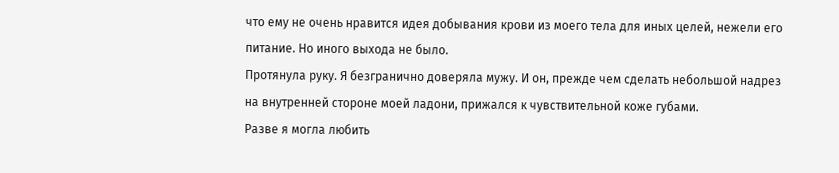что ему не очень нравится идея добывания крови из моего тела для иных целей, нежели его питание. Но иного выхода не было.
Протянула руку. Я безгранично доверяла мужу. И он, прежде чем сделать небольшой надрез на внутренней стороне моей ладони, прижался к чувствительной коже губами.
Разве я могла любить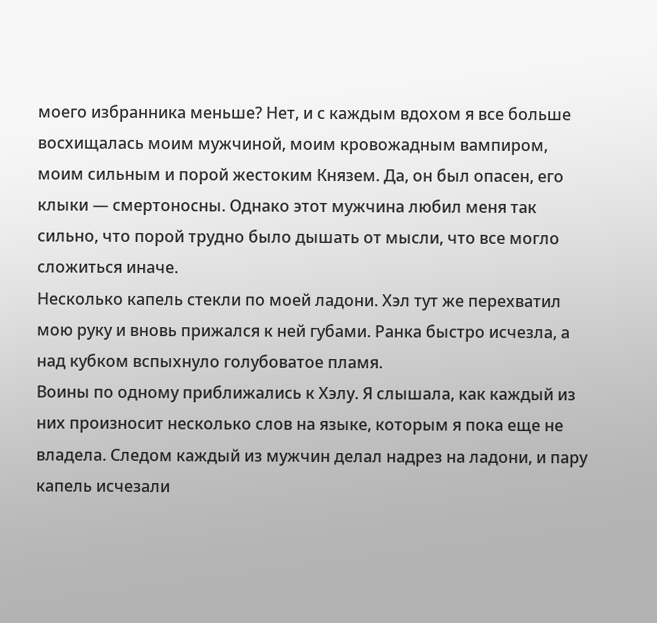моего избранника меньше? Нет, и с каждым вдохом я все больше восхищалась моим мужчиной, моим кровожадным вампиром, моим сильным и порой жестоким Князем. Да, он был опасен, его клыки — смертоносны. Однако этот мужчина любил меня так сильно, что порой трудно было дышать от мысли, что все могло сложиться иначе.
Несколько капель стекли по моей ладони. Хэл тут же перехватил мою руку и вновь прижался к ней губами. Ранка быстро исчезла, а над кубком вспыхнуло голубоватое пламя.
Воины по одному приближались к Хэлу. Я слышала, как каждый из них произносит несколько слов на языке, которым я пока еще не владела. Следом каждый из мужчин делал надрез на ладони, и пару капель исчезали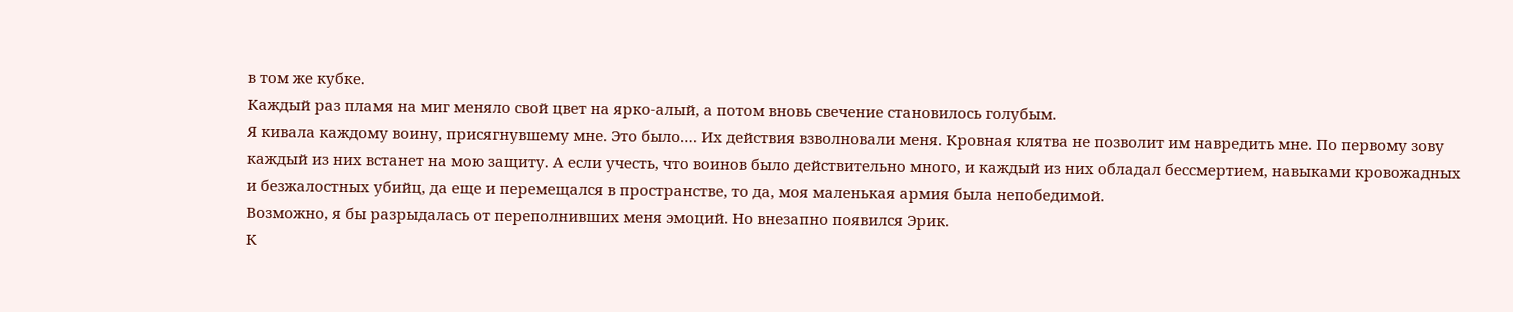в том же кубке.
Каждый раз пламя на миг меняло свой цвет на ярко-алый, а потом вновь свечение становилось голубым.
Я кивала каждому воину, присягнувшему мне. Это было.… Их действия взволновали меня. Кровная клятва не позволит им навредить мне. По первому зову каждый из них встанет на мою защиту. А если учесть, что воинов было действительно много, и каждый из них обладал бессмертием, навыками кровожадных и безжалостных убийц, да еще и перемещался в пространстве, то да, моя маленькая армия была непобедимой.
Возможно, я бы разрыдалась от переполнивших меня эмоций. Но внезапно появился Эрик.
К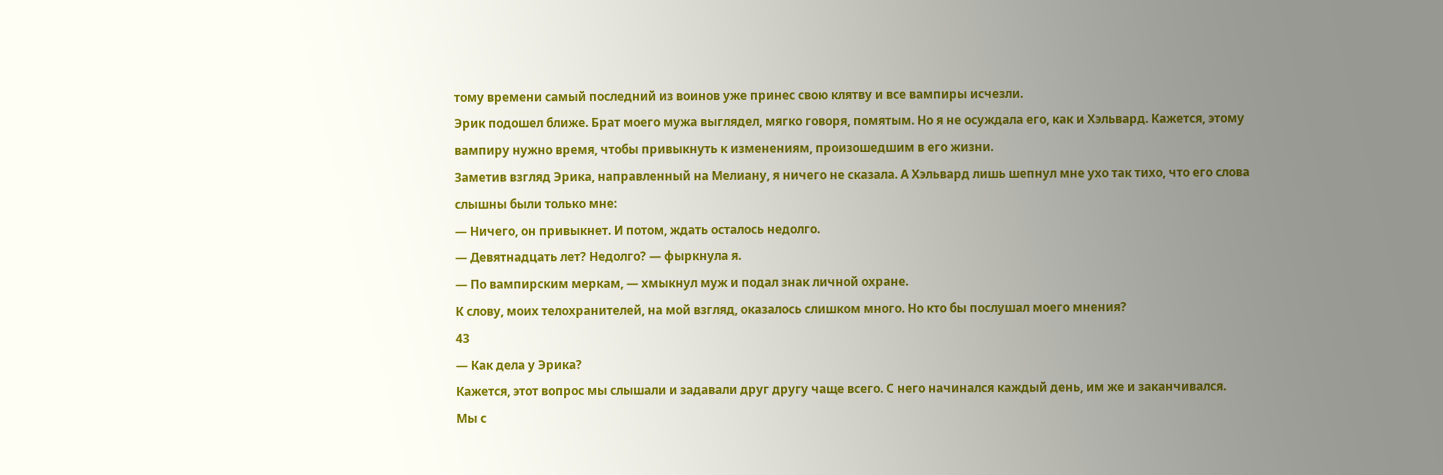тому времени самый последний из воинов уже принес свою клятву и все вампиры исчезли.
Эрик подошел ближе. Брат моего мужа выглядел, мягко говоря, помятым. Но я не осуждала его, как и Хэльвард. Кажется, этому вампиру нужно время, чтобы привыкнуть к изменениям, произошедшим в его жизни.
Заметив взгляд Эрика, направленный на Мелиану, я ничего не сказала. А Хэльвард лишь шепнул мне ухо так тихо, что его слова слышны были только мне:
— Ничего, он привыкнет. И потом, ждать осталось недолго.
— Девятнадцать лет? Недолго? — фыркнула я.
— По вампирским меркам, — хмыкнул муж и подал знак личной охране.
К слову, моих телохранителей, на мой взгляд, оказалось слишком много. Но кто бы послушал моего мнения?
43
— Как дела у Эрика?
Кажется, этот вопрос мы слышали и задавали друг другу чаще всего. С него начинался каждый день, им же и заканчивался.
Мы с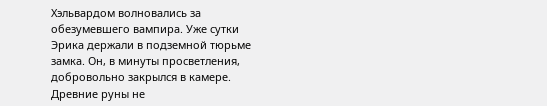Хэльвардом волновались за обезумевшего вампира. Уже сутки Эрика держали в подземной тюрьме замка. Он, в минуты просветления, добровольно закрылся в камере. Древние руны не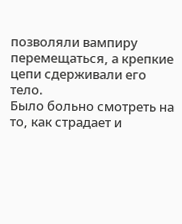позволяли вампиру перемещаться, а крепкие цепи сдерживали его тело.
Было больно смотреть на то, как страдает и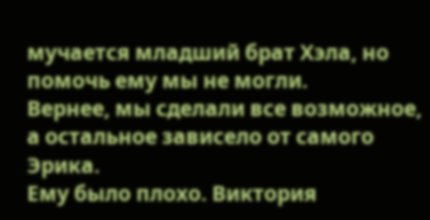мучается младший брат Хэла, но помочь ему мы не могли.
Вернее, мы сделали все возможное, а остальное зависело от самого Эрика.
Ему было плохо. Виктория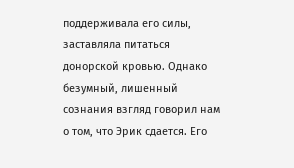поддерживала его силы, заставляла питаться донорской кровью. Однако безумный, лишенный сознания взгляд говорил нам о том, что Эрик сдается. Его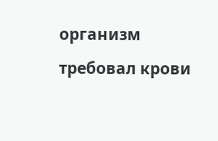организм требовал крови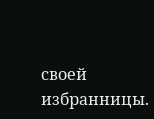своей избранницы.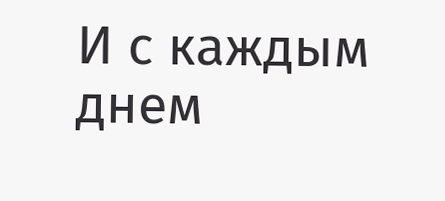И с каждым днем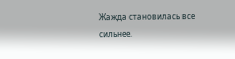Жажда становилась все сильнее.